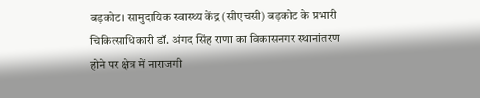बड़कोट। सामुदायिक स्वास्थ्य केंद्र (सीएचसी) बड़कोट के प्रभारी चिकित्साधिकारी डॉ. अंगद सिंह राणा का विकासनगर स्थानांतरण होने पर क्षेत्र में नाराजगी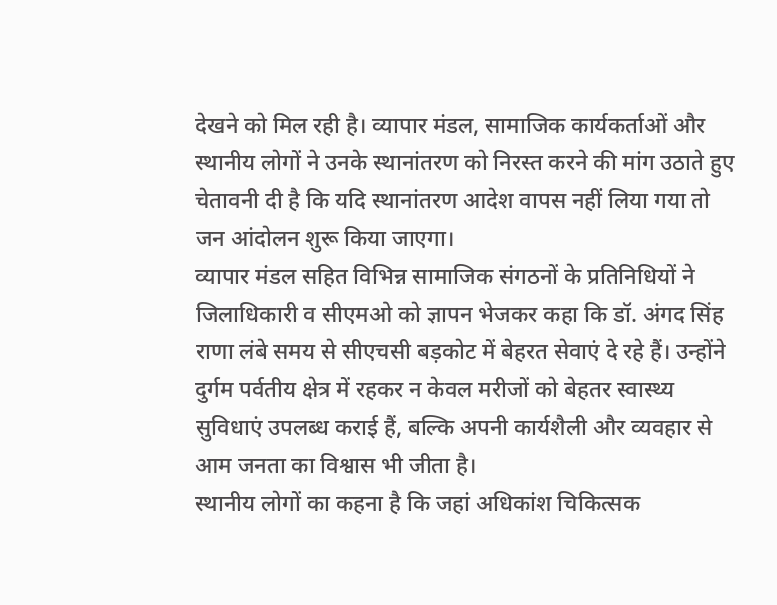देखने को मिल रही है। व्यापार मंडल, सामाजिक कार्यकर्ताओं और स्थानीय लोगों ने उनके स्थानांतरण को निरस्त करने की मांग उठाते हुए चेतावनी दी है कि यदि स्थानांतरण आदेश वापस नहीं लिया गया तो जन आंदोलन शुरू किया जाएगा।
व्यापार मंडल सहित विभिन्न सामाजिक संगठनों के प्रतिनिधियों ने जिलाधिकारी व सीएमओ को ज्ञापन भेजकर कहा कि डॉ. अंगद सिंह राणा लंबे समय से सीएचसी बड़कोट में बेहरत सेवाएं दे रहे हैं। उन्होंने दुर्गम पर्वतीय क्षेत्र में रहकर न केवल मरीजों को बेहतर स्वास्थ्य सुविधाएं उपलब्ध कराई हैं, बल्कि अपनी कार्यशैली और व्यवहार से आम जनता का विश्वास भी जीता है।
स्थानीय लोगों का कहना है कि जहां अधिकांश चिकित्सक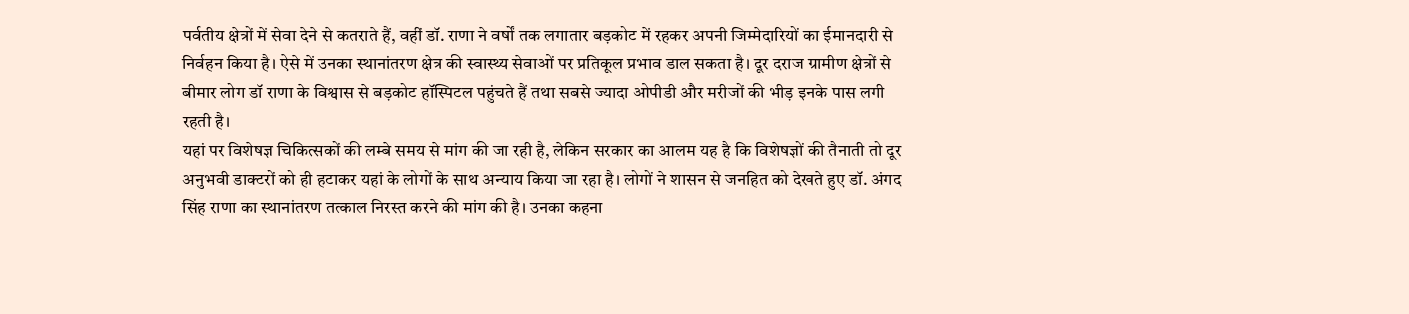पर्वतीय क्षेत्रों में सेवा देने से कतराते हैं, वहीं डॉ. राणा ने वर्षों तक लगातार बड़कोट में रहकर अपनी जिम्मेदारियों का ईमानदारी से निर्वहन किया है। ऐसे में उनका स्थानांतरण क्षेत्र की स्वास्थ्य सेवाओं पर प्रतिकूल प्रभाव डाल सकता है। दूर दराज ग्रामीण क्षेत्रों से बीमार लोग डॉ राणा के विश्वास से बड़कोट हॉस्पिटल पहुंचते हैं तथा सबसे ज्यादा ओपीडी और मरीजों की भीड़ इनके पास लगी रहती है।
यहां पर विशेषज्ञ चिकित्सकों की लम्बे समय से मांग की जा रही है, लेकिन सरकार का आलम यह है कि विशेषज्ञों की तैनाती तो दूर अनुभवी डाक्टरों को ही हटाकर यहां के लोगों के साथ अन्याय किया जा रहा है। लोगों ने शासन से जनहित को देखते हुए डॉ. अंगद सिंह राणा का स्थानांतरण तत्काल निरस्त करने की मांग की है। उनका कहना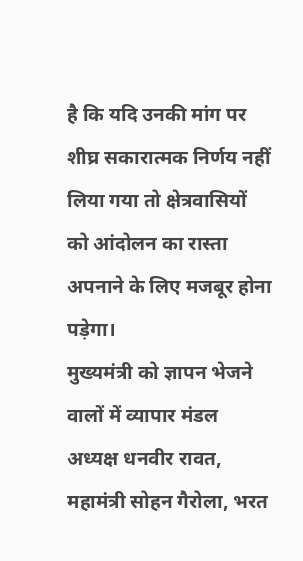है कि यदि उनकी मांग पर शीघ्र सकारात्मक निर्णय नहीं लिया गया तो क्षेत्रवासियों को आंदोलन का रास्ता अपनाने के लिए मजबूर होना पड़ेगा।
मुख्यमंत्री को ज्ञापन भेजने वालों में व्यापार मंडल अध्यक्ष धनवीर रावत, महामंत्री सोहन गैरोला, भरत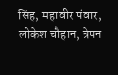सिंह, महावीर पंवार, लोकेश चौहान, त्रेपन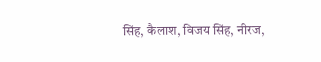सिंह, कैलाश, विजय सिंह, नीरज,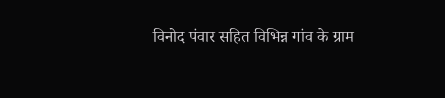विनोद पंवार सहित विभिन्न गांव के ग्राम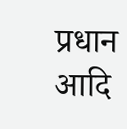प्रधान आदि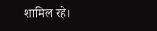शामिल रहे।